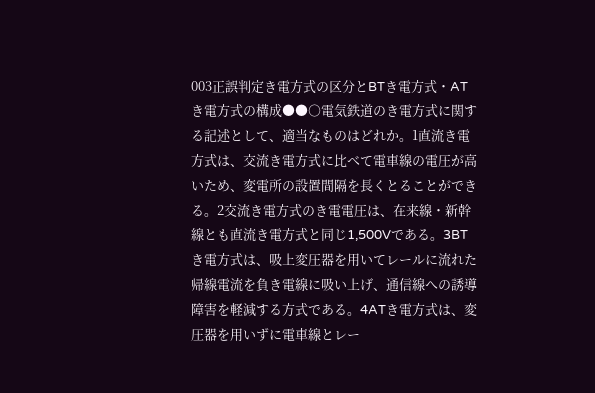003正誤判定き電方式の区分とBTき電方式・ATき電方式の構成●●○電気鉄道のき電方式に関する記述として、適当なものはどれか。1直流き電方式は、交流き電方式に比べて電車線の電圧が高いため、変電所の設置間隔を長くとることができる。2交流き電方式のき電電圧は、在来線・新幹線とも直流き電方式と同じ1,500Vである。3BTき電方式は、吸上変圧器を用いてレールに流れた帰線電流を負き電線に吸い上げ、通信線への誘導障害を軽減する方式である。4ATき電方式は、変圧器を用いずに電車線とレー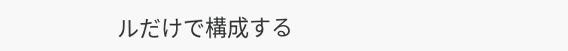ルだけで構成する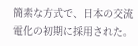簡素な方式で、日本の交流電化の初期に採用された。